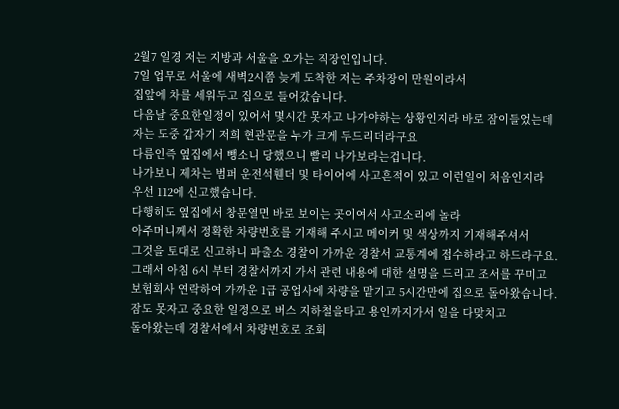2월7 일경 저는 지방과 서울을 오가는 직장인입니다.
7일 업무로 서울에 새벽2시쯤 늦게 도착한 저는 주차장이 만원이라서
집앞에 차를 세워두고 집으로 들어갔습니다.
다음날 중요한일정이 있어서 몇시간 못자고 나가야하는 상황인지라 바로 잠이들었는데
자는 도중 갑자기 저희 현관문을 누가 크게 두드리더라구요
다름인즉 옆집에서 뺑소니 당했으니 빨리 나가보라는겁니다.
나가보니 제차는 범퍼 운전석휀더 및 타이어에 사고흔적이 있고 이런일이 처음인지라
우선 112에 신고했습니다.
다행히도 옆집에서 창문열면 바로 보이는 곳이여서 사고소리에 놀라
아주머니께서 정확한 차량번호를 기재해 주시고 메이커 및 색상까지 기재해주셔서
그것을 토대로 신고하니 파출소 경찰이 가까운 경찰서 교통계에 접수하라고 하드라구요.
그래서 아침 6시 부터 경찰서까지 가서 관련 내용에 대한 설명을 드리고 조서를 꾸미고
보험회사 연락하여 가까운 1급 공업사에 차량을 맡기고 5시간만에 집으로 돌아왔습니다.
잠도 못자고 중요한 일정으로 버스 지하철을타고 용인까지가서 일을 다맞치고
돌아왔는데 경찰서에서 차량번호로 조회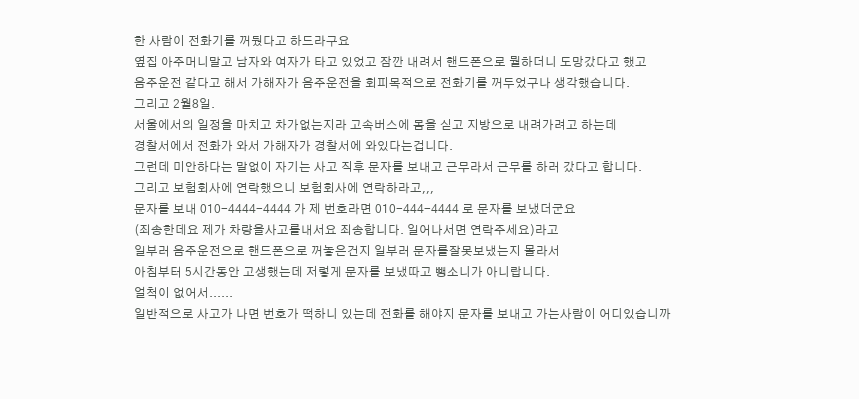한 사람이 전화기를 꺼뒀다고 하드라구요
옆집 아주머니말고 남자와 여자가 타고 있었고 잠깐 내려서 핸드폰으로 뭘하더니 도망갔다고 했고
음주운전 같다고 해서 가해자가 음주운전을 회피목적으로 전화기를 꺼두었구나 생각했습니다.
그리고 2월8일.
서울에서의 일정을 마치고 차가없는지라 고속버스에 몸을 싣고 지방으로 내려가려고 하는데
경찰서에서 전화가 와서 가해자가 경찰서에 와있다는겁니다.
그런데 미안하다는 말없이 자기는 사고 직후 문자를 보내고 근무라서 근무를 하러 갔다고 합니다.
그리고 보험회사에 연락했으니 보험회사에 연락하라고,,,
문자를 보내 010-4444-4444 가 제 번호라면 010-444-4444 로 문자를 보냈더군요
(죄송한데요 제가 차량을사고를내서요 죄송합니다. 일어나서면 연락주세요)라고
일부러 음주운전으로 핸드폰으로 꺼놓은건지 일부러 문자를잘못보냈는지 몰라서
아침부터 5시간동안 고생했는데 저렇게 문자를 보냈따고 뺑소니가 아니랍니다.
얼척이 없어서......
일반적으로 사고가 나면 번호가 떡하니 있는데 전화를 해야지 문자를 보내고 가는사람이 어디있습니까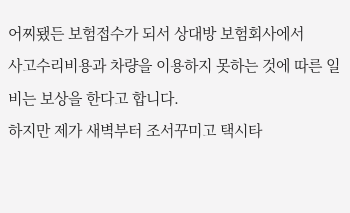어찌됐든 보험접수가 되서 상대방 보험회사에서
사고수리비용과 차량을 이용하지 못하는 것에 따른 일비는 보상을 한다고 합니다.
하지만 제가 새벽부터 조서꾸미고 택시타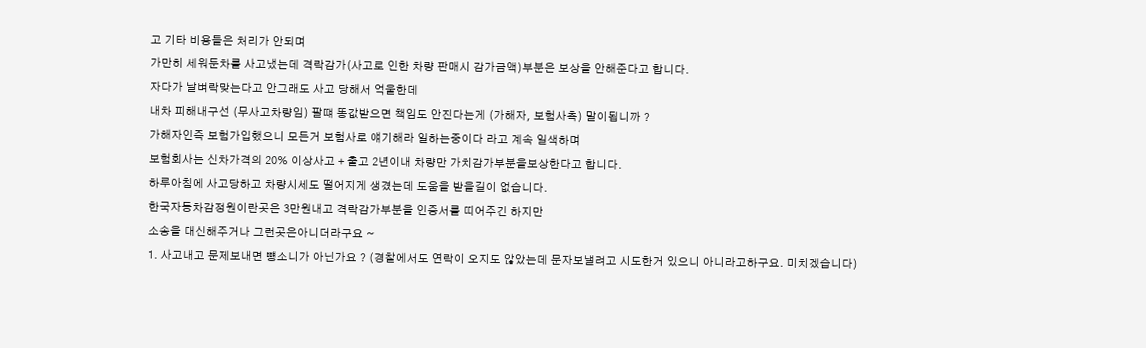고 기타 비용들은 처리가 안되며
가만히 세워둔차를 사고냈는데 격락감가(사고로 인한 차량 판매시 감가금액)부분은 보상을 안해준다고 합니다.
자다가 날벼락맞는다고 안그래도 사고 당해서 억울한데
내차 피해내구선 (무사고차량임) 팔떄 똥값받으면 책임도 안진다는게 (가해자, 보험사측) 말이됩니까 ?
가해자인즉 보험가입했으니 모든거 보험사로 얘기해라 일하는중이다 라고 계속 일색하며
보험회사는 신차가격의 20% 이상사고 + 출고 2년이내 차량만 가치감가부분을보상한다고 합니다.
하루아침에 사고당하고 차량시세도 떨어지게 생겼는데 도움을 받을길이 없습니다.
한국자동차감정원이란곳은 3만원내고 격락감가부분을 인증서를 띠어주긴 하지만
소송을 대신해주거나 그런곳은아니더라구요 ~
1. 사고내고 문제보내면 뻉소니가 아닌가요 ? (경찰에서도 연락이 오지도 않았는데 문자보낼려고 시도한거 있으니 아니라고하구요. 미치겠습니다)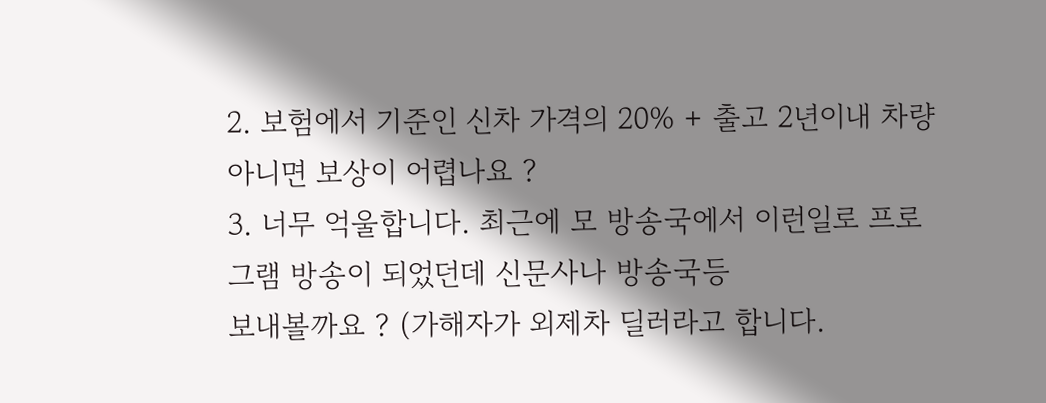2. 보험에서 기준인 신차 가격의 20% + 출고 2년이내 차량 아니면 보상이 어렵나요 ?
3. 너무 억울합니다. 최근에 모 방송국에서 이런일로 프로그램 방송이 되었던데 신문사나 방송국등
보내볼까요 ? (가해자가 외제차 딜러라고 합니다.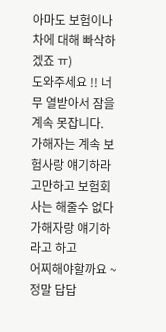아마도 보험이나 차에 대해 빠삭하겠죠 ㅠ)
도와주세요 !! 너무 열받아서 잠을 계속 못잡니다.
가해자는 계속 보험사랑 얘기하라고만하고 보험회사는 해줄수 없다 가해자랑 얘기하라고 하고
어찌해야할까요 ~ 정말 답답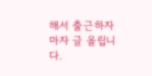해서 출근하자마자 글 올립니다.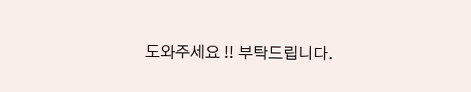도와주세요 !! 부탁드립니다.